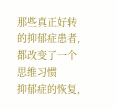那些真正好转的抑郁症患者,都改变了一个思维习惯
抑郁症的恢复,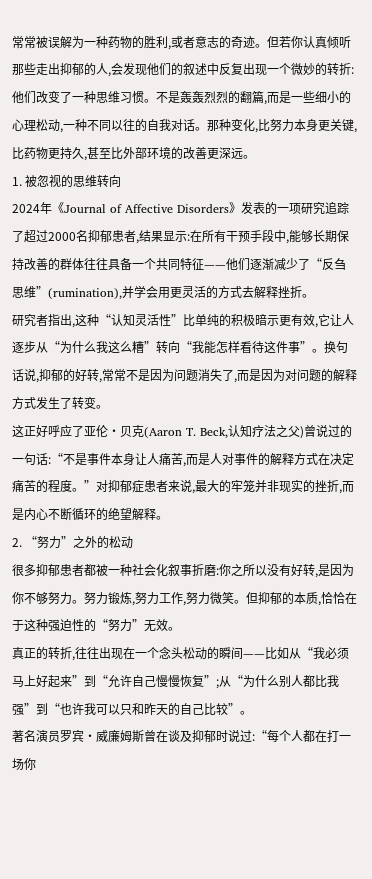常常被误解为一种药物的胜利,或者意志的奇迹。但若你认真倾听那些走出抑郁的人,会发现他们的叙述中反复出现一个微妙的转折:他们改变了一种思维习惯。不是轰轰烈烈的翻篇,而是一些细小的心理松动,一种不同以往的自我对话。那种变化,比努力本身更关键,比药物更持久,甚至比外部环境的改善更深远。
1. 被忽视的思维转向
2024年《Journal of Affective Disorders》发表的一项研究追踪了超过2000名抑郁患者,结果显示:在所有干预手段中,能够长期保持改善的群体往往具备一个共同特征——他们逐渐减少了“反刍思维”(rumination),并学会用更灵活的方式去解释挫折。
研究者指出,这种“认知灵活性”比单纯的积极暗示更有效,它让人逐步从“为什么我这么糟”转向“我能怎样看待这件事”。换句话说,抑郁的好转,常常不是因为问题消失了,而是因为对问题的解释方式发生了转变。
这正好呼应了亚伦·贝克(Aaron T. Beck,认知疗法之父)曾说过的一句话:“不是事件本身让人痛苦,而是人对事件的解释方式在决定痛苦的程度。”对抑郁症患者来说,最大的牢笼并非现实的挫折,而是内心不断循环的绝望解释。
2. “努力”之外的松动
很多抑郁患者都被一种社会化叙事折磨:你之所以没有好转,是因为你不够努力。努力锻炼,努力工作,努力微笑。但抑郁的本质,恰恰在于这种强迫性的“努力”无效。
真正的转折,往往出现在一个念头松动的瞬间——比如从“我必须马上好起来”到“允许自己慢慢恢复”;从“为什么别人都比我强”到“也许我可以只和昨天的自己比较”。
著名演员罗宾·威廉姆斯曾在谈及抑郁时说过:“每个人都在打一场你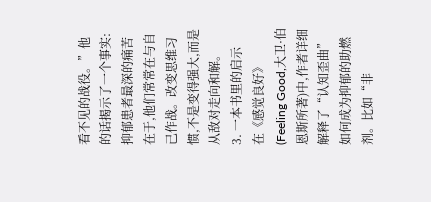看不见的战役。”他的话揭示了一个事实:抑郁患者最深的痛苦在于,他们常常在与自己作战。改变思维习惯,不是变得强大,而是从敌对走向和解。
3. 一本书里的启示
在《感觉良好》(Feeling Good,大卫·伯恩斯所著)中,作者详细解释了“认知歪曲”如何成为抑郁的助燃剂。比如“非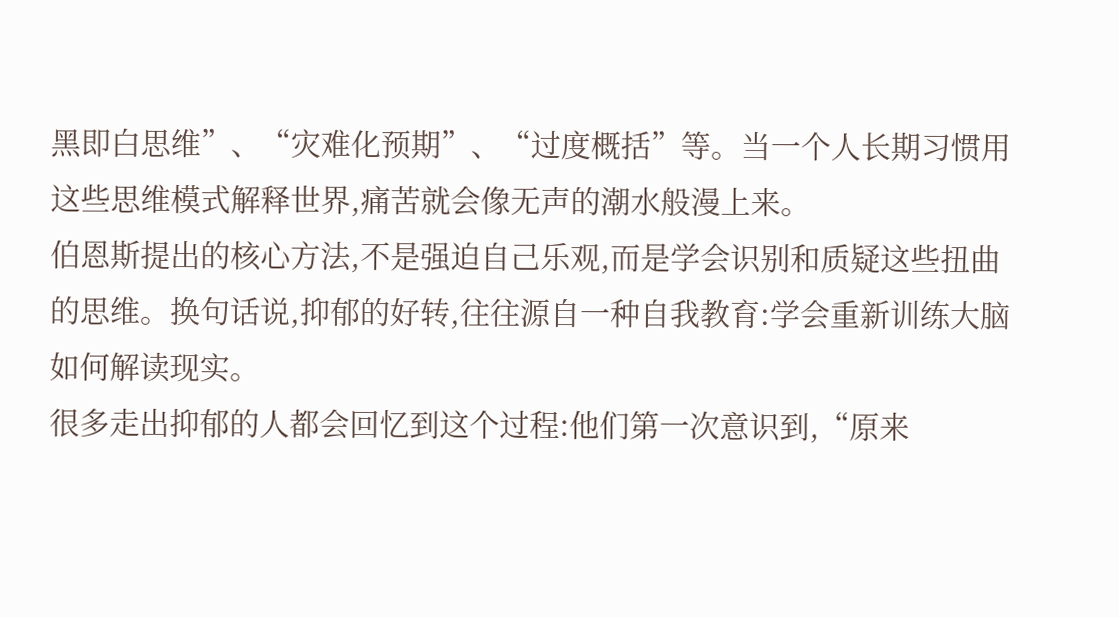黑即白思维”、“灾难化预期”、“过度概括”等。当一个人长期习惯用这些思维模式解释世界,痛苦就会像无声的潮水般漫上来。
伯恩斯提出的核心方法,不是强迫自己乐观,而是学会识别和质疑这些扭曲的思维。换句话说,抑郁的好转,往往源自一种自我教育:学会重新训练大脑如何解读现实。
很多走出抑郁的人都会回忆到这个过程:他们第一次意识到,“原来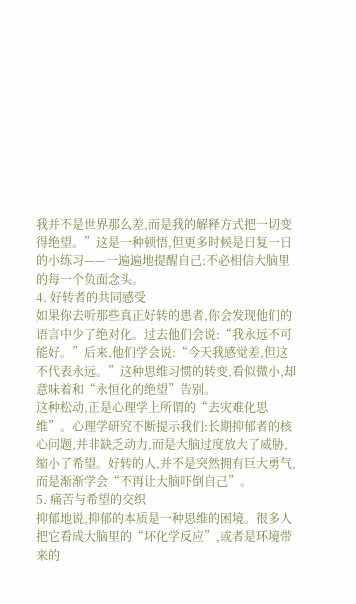我并不是世界那么差,而是我的解释方式把一切变得绝望。”这是一种顿悟,但更多时候是日复一日的小练习——一遍遍地提醒自己:不必相信大脑里的每一个负面念头。
4. 好转者的共同感受
如果你去听那些真正好转的患者,你会发现他们的语言中少了绝对化。过去他们会说:“我永远不可能好。”后来,他们学会说:“今天我感觉差,但这不代表永远。”这种思维习惯的转变,看似微小,却意味着和“永恒化的绝望”告别。
这种松动,正是心理学上所谓的“去灾难化思维”。心理学研究不断提示我们:长期抑郁者的核心问题,并非缺乏动力,而是大脑过度放大了威胁,缩小了希望。好转的人,并不是突然拥有巨大勇气,而是渐渐学会“不再让大脑吓倒自己”。
5. 痛苦与希望的交织
抑郁地说,抑郁的本质是一种思维的困境。很多人把它看成大脑里的“坏化学反应”,或者是环境带来的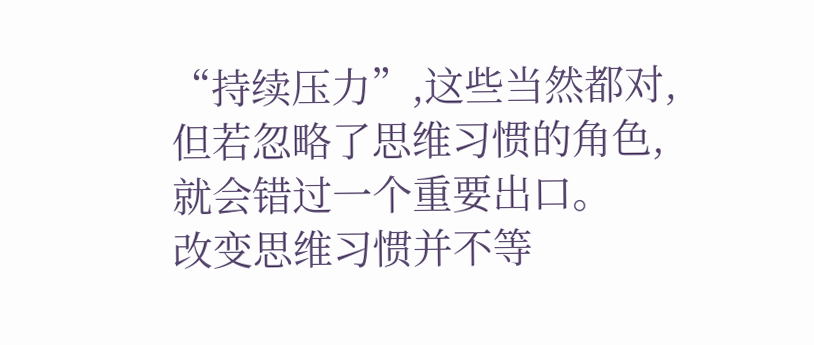“持续压力”,这些当然都对,但若忽略了思维习惯的角色,就会错过一个重要出口。
改变思维习惯并不等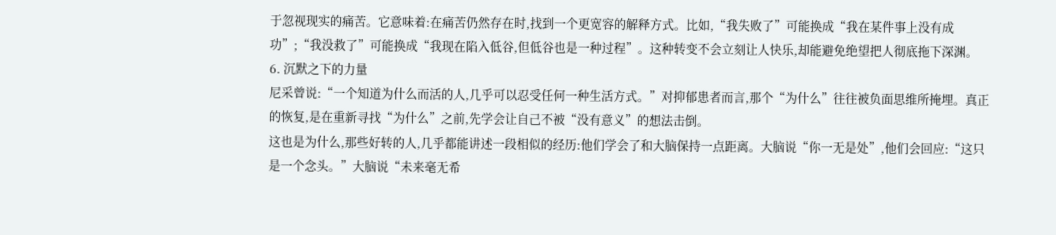于忽视现实的痛苦。它意味着:在痛苦仍然存在时,找到一个更宽容的解释方式。比如,“我失败了”可能换成“我在某件事上没有成功”;“我没救了”可能换成“我现在陷入低谷,但低谷也是一种过程”。这种转变不会立刻让人快乐,却能避免绝望把人彻底拖下深渊。
6. 沉默之下的力量
尼采曾说:“一个知道为什么而活的人,几乎可以忍受任何一种生活方式。”对抑郁患者而言,那个“为什么”往往被负面思维所掩埋。真正的恢复,是在重新寻找“为什么”之前,先学会让自己不被“没有意义”的想法击倒。
这也是为什么,那些好转的人,几乎都能讲述一段相似的经历:他们学会了和大脑保持一点距离。大脑说“你一无是处”,他们会回应:“这只是一个念头。”大脑说“未来毫无希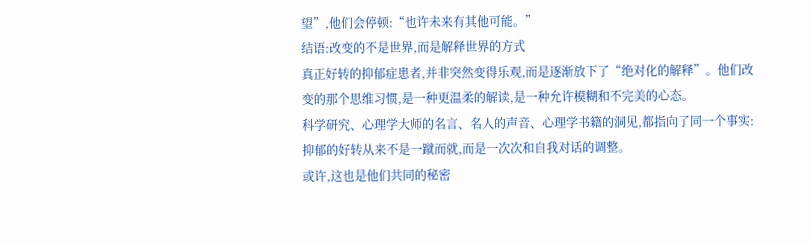望”,他们会停顿:“也许未来有其他可能。”
结语:改变的不是世界,而是解释世界的方式
真正好转的抑郁症患者,并非突然变得乐观,而是逐渐放下了“绝对化的解释”。他们改变的那个思维习惯,是一种更温柔的解读,是一种允许模糊和不完美的心态。
科学研究、心理学大师的名言、名人的声音、心理学书籍的洞见,都指向了同一个事实:抑郁的好转从来不是一蹴而就,而是一次次和自我对话的调整。
或许,这也是他们共同的秘密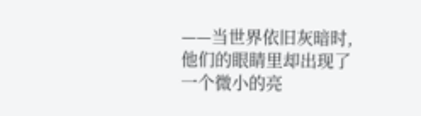——当世界依旧灰暗时,他们的眼睛里却出现了一个微小的亮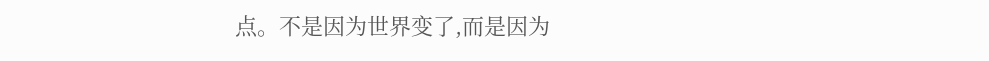点。不是因为世界变了,而是因为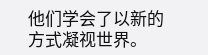他们学会了以新的方式凝视世界。